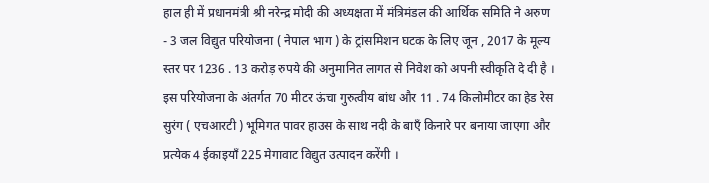हाल ही में प्रधानमंत्री श्री नरेन्द्र मोदी की अध्यक्षता में मंत्रिमंडल की आर्थिक समिति ने अरुण - 3 जल विद्युत परियोजना ( नेपाल भाग ) के ट्रांसमिशन घटक के लिए जून , 2017 के मूल्य स्तर पर 1236 . 13 करोड़ रुपये की अनुमानित लागत से निवेश को अपनी स्वीकृति दे दी है । इस परियोजना के अंतर्गत 70 मीटर ऊंचा गुरुत्वीय बांध और 11 . 74 किलोमीटर का हेड रेस सुरंग ( एचआरटी ) भूमिगत पावर हाउस के साथ नदी के बाएँ किनारे पर बनाया जाएगा और प्रत्येक 4 ईकाइयाँ 225 मेगावाट विद्युत उत्पादन करेंगी ।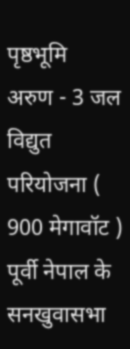पृष्ठभूमि
अरुण - 3 जल विद्युत परियोजना ( 900 मेगावॉट ) पूर्वी नेपाल के सनखुवासभा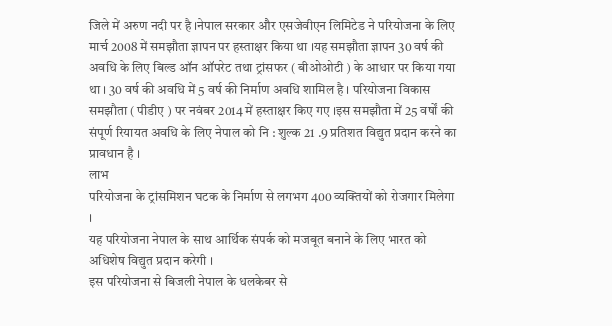जिले में अरुण नदी पर है ।नेपाल सरकार और एसजेवीएन लिमिटेड ने परियोजना के लिए मार्च 2008 में समझौता ज्ञापन पर हस्ताक्षर किया था ।यह समझौता ज्ञापन 30 वर्ष की अवधि के लिए बिल्ड ऑन ऑपरेट तथा ट्रांसफर ( बीओओटी ) के आधार पर किया गया था । 30 वर्ष की अवधि में 5 वर्ष की निर्माण अवधि शामिल है । परियोजना विकास समझौता ( पीडीए ) पर नवंबर 2014 में हस्ताक्षर किए गए ।इस समझौता में 25 वर्षों की संपूर्ण रियायत अवधि के लिए नेपाल को नि : शुल्क 21 .9 प्रतिशत विद्युत प्रदान करने का प्रावधान है ।
लाभ
परियोजना के ट्रांसमिशन घटक के निर्माण से लगभग 400 व्यक्तियों को रोजगार मिलेगा ।
यह परियोजना नेपाल के साथ आर्थिक संपर्क को मजबूत बनाने के लिए भारत को अधिशेष विद्युत प्रदान करेगी ।
इस परियोजना से बिजली नेपाल के धलकेबर से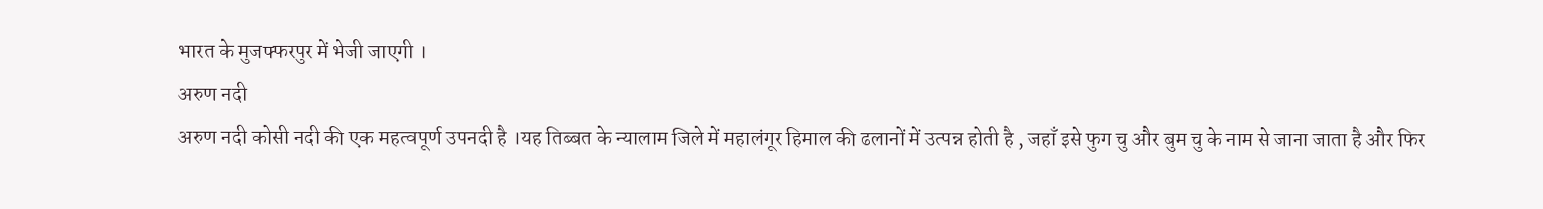भारत के मुजफ्फरपुर में भेजी जाएगी ।
अरुण नदी
अरुण नदी कोसी नदी की एक महत्वपूर्ण उपनदी है ।यह तिब्बत के न्यालाम जिले में महालंगूर हिमाल की ढलानों में उत्पन्न होती है , जहाँ इसे फुग चु और बुम चु के नाम से जाना जाता है और फिर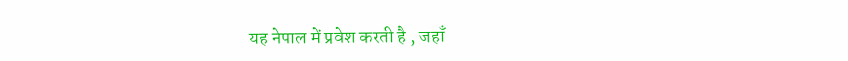यह नेपाल में प्रवेश करती है , जहाँ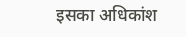इसका अधिकांश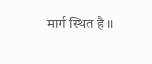मार्ग स्थित है ।।